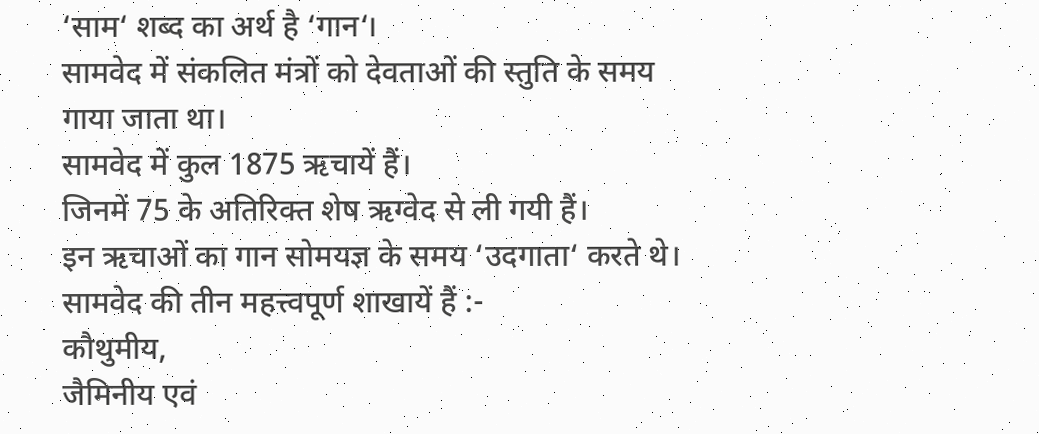‘साम‘ शब्द का अर्थ है ‘गान‘।
सामवेद में संकलित मंत्रों को देवताओं की स्तुति के समय गाया जाता था।
सामवेद में कुल 1875 ऋचायें हैं।
जिनमें 75 के अतिरिक्त शेष ऋग्वेद से ली गयी हैं।
इन ऋचाओं का गान सोमयज्ञ के समय ‘उदगाता‘ करते थे।
सामवेद की तीन महत्त्वपूर्ण शाखायें हैं :-
कौथुमीय,
जैमिनीय एवं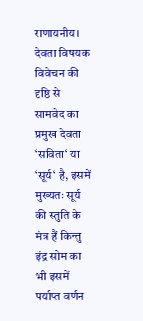राणायनीय।
देवता विषयक विवेचन की दृष्ठि से सामवेद का प्रमुख देवता ‘सविता‘ या ‘सूर्य‘ है, इसमें मुख्यतः सूर्य की स्तुति के मंत्र हैं किन्तु इंद्र सोम का भी इसमें पर्याप्त वर्णन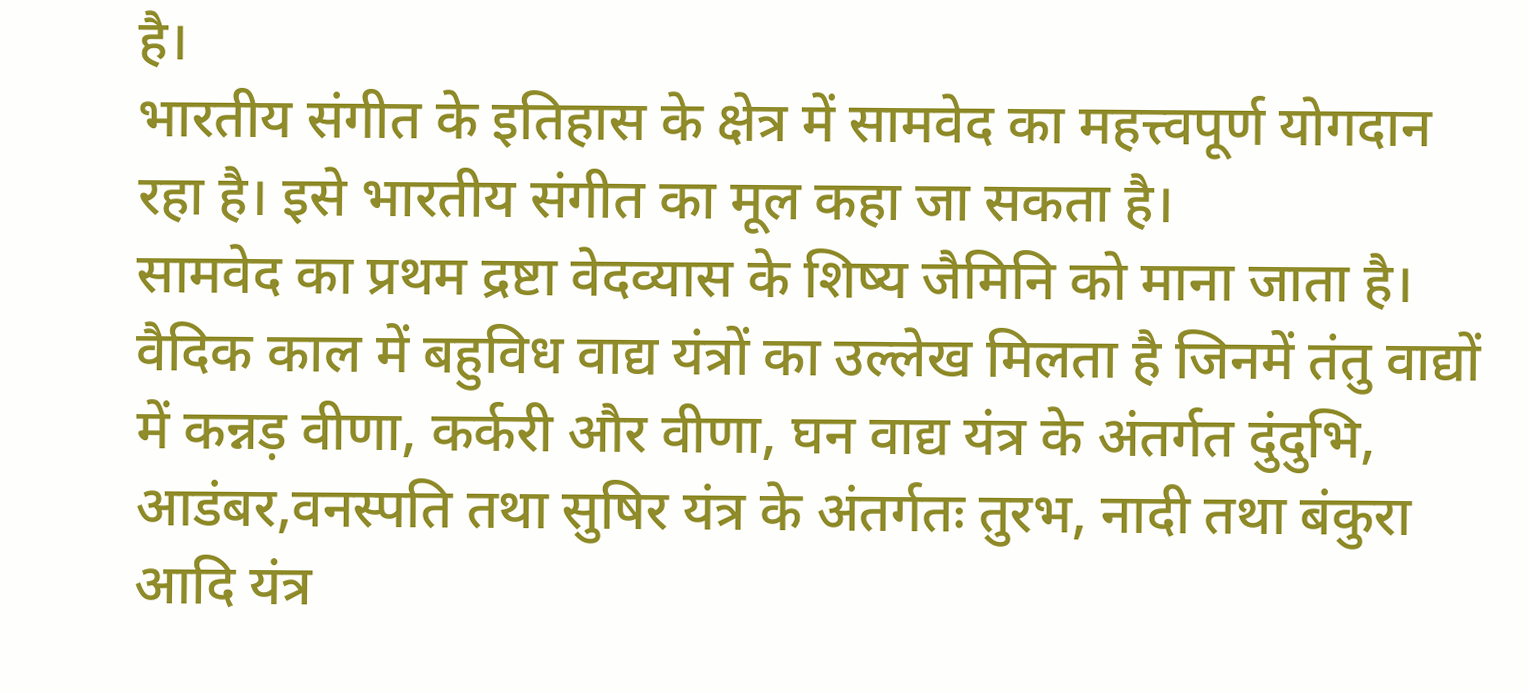है।
भारतीय संगीत के इतिहास के क्षेत्र में सामवेद का महत्त्वपूर्ण योगदान रहा है। इसे भारतीय संगीत का मूल कहा जा सकता है।
सामवेद का प्रथम द्रष्टा वेदव्यास के शिष्य जैमिनि को माना जाता है।
वैदिक काल में बहुविध वाद्य यंत्रों का उल्लेख मिलता है जिनमें तंतु वाद्यों में कन्नड़ वीणा, कर्करी और वीणा, घन वाद्य यंत्र के अंतर्गत दुंदुभि, आडंबर,वनस्पति तथा सुषिर यंत्र के अंतर्गतः तुरभ, नादी तथा बंकुरा आदि यंत्र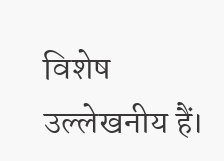विशेष उल्लेखनीय हैं।